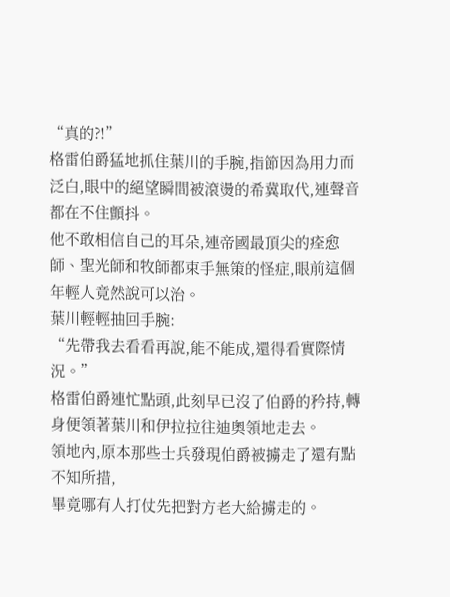“真的?!”
格雷伯爵猛地抓住葉川的手腕,指節因為用力而泛白,眼中的絕望瞬間被滾燙的希冀取代,連聲音都在不住顫抖。
他不敢相信自己的耳朵,連帝國最頂尖的痊愈師、聖光師和牧師都束手無策的怪症,眼前這個年輕人竟然說可以治。
葉川輕輕抽回手腕:
“先帶我去看看再說,能不能成,還得看實際情況。”
格雷伯爵連忙點頭,此刻早已沒了伯爵的矜持,轉身便領著葉川和伊拉拉往迪奧領地走去。
領地內,原本那些士兵發現伯爵被擄走了還有點不知所措,
畢竟哪有人打仗先把對方老大給擄走的。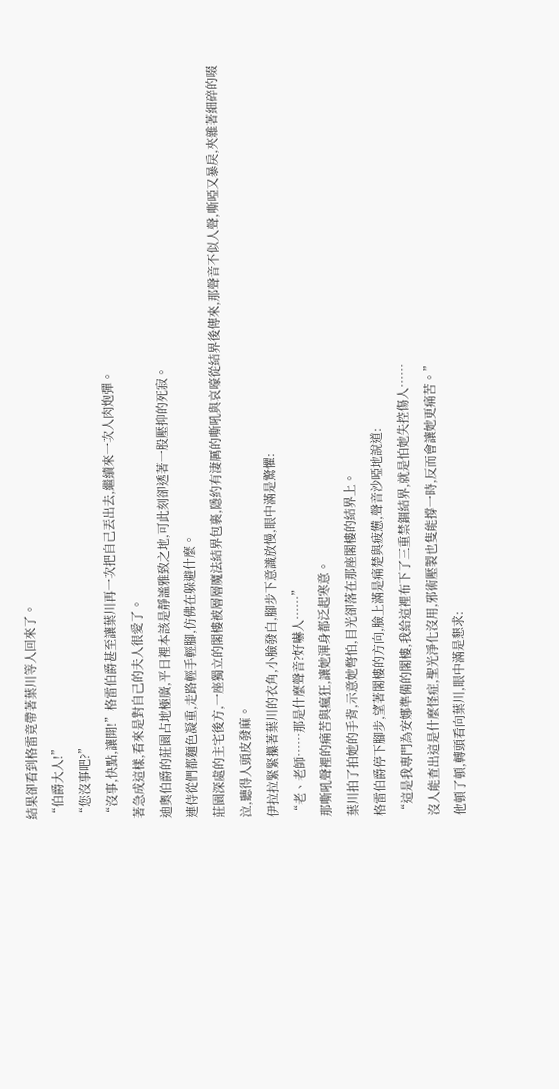結果卻看到格雷竟帶著葉川等人回來了。
“伯爵大人!”
“您沒事吧?”
“沒事,快點,讓開!”格雷伯爵甚至讓葉川再一次把自己丟出去,繼續來一次人肉炮彈。
著急成這樣,看來是對自己的夫人很愛了。
迪奧伯爵的莊園占地極廣,平日裡本該是靜謐雅致之地,可此刻卻透著一股壓抑的死寂。
連侍從們都麵色凝重,走路輕手輕腳,仿佛在躲避什麼。
莊園深處的主宅後方,一座獨立的閣樓被層層魔法結界包裹,隱約有淒厲的嘶吼與哀嚎從結界後傳來,那聲音不似人聲,嘶啞又暴戾,夾雜著細碎的啜泣,聽得人頭皮發麻。
伊拉拉緊緊攥著葉川的衣角,小臉發白,腳步下意識放慢,眼中滿是驚懼:
“老、老師……那是什麼聲音?好嚇人……”
那嘶吼聲裡的痛苦與瘋狂,讓她渾身都泛起寒意。
葉川拍了拍她的手背,示意她彆怕,目光卻落在那座閣樓的結界上。
格雷伯爵停下腳步,望著閣樓的方向,臉上滿是痛楚與疲憊,聲音沙啞地說道:
“這是我專門為安娜準備的閣樓,我給這裡布下了三重禁錮結界,就是怕她失控傷人……
沒人能查出這是什麼怪症,聖光淨化沒用,邪術壓製也隻能撐一時,反而會讓她更痛苦。”
他頓了頓,轉頭看向葉川,眼中滿是懇求: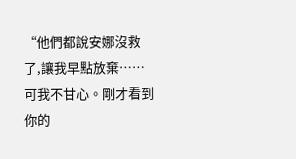“他們都說安娜沒救了,讓我早點放棄……可我不甘心。剛才看到你的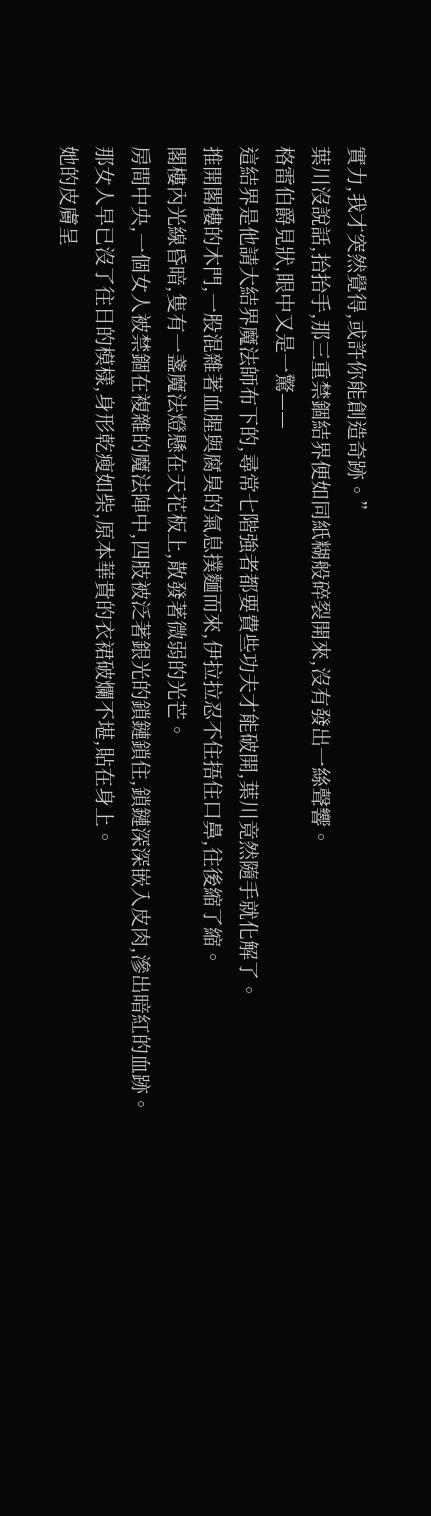實力,我才突然覺得,或許你能創造奇跡。”
葉川沒說話,抬抬手,那三重禁錮結界便如同紙糊般碎裂開來,沒有發出一絲聲響。
格雷伯爵見狀,眼中又是一驚——
這結界是他請大結界魔法師布下的,尋常七階強者都要費些功夫才能破開,葉川竟然隨手就化解了。
推開閣樓的木門,一股混雜著血腥與腐臭的氣息撲麵而來,伊拉拉忍不住捂住口鼻,往後縮了縮。
閣樓內光線昏暗,隻有一盞魔法燈懸在天花板上,散發著微弱的光芒。
房間中央,一個女人被禁錮在複雜的魔法陣中,四肢被泛著銀光的鎖鏈鎖住,鎖鏈深深嵌入皮肉,滲出暗紅的血跡。
那女人早已沒了往日的模樣,身形乾瘦如柴,原本華貴的衣裙破爛不堪,貼在身上。
她的皮膚呈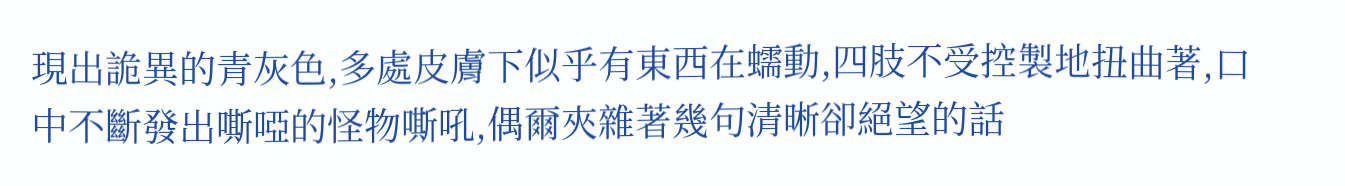現出詭異的青灰色,多處皮膚下似乎有東西在蠕動,四肢不受控製地扭曲著,口中不斷發出嘶啞的怪物嘶吼,偶爾夾雜著幾句清晰卻絕望的話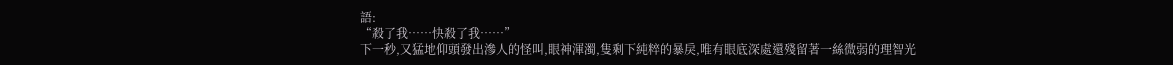語:
“殺了我……快殺了我……”
下一秒,又猛地仰頭發出滲人的怪叫,眼神渾濁,隻剩下純粹的暴戾,唯有眼底深處還殘留著一絲微弱的理智光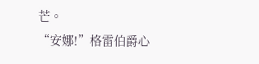芒。
“安娜!”格雷伯爵心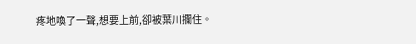疼地喚了一聲,想要上前,卻被葉川攔住。